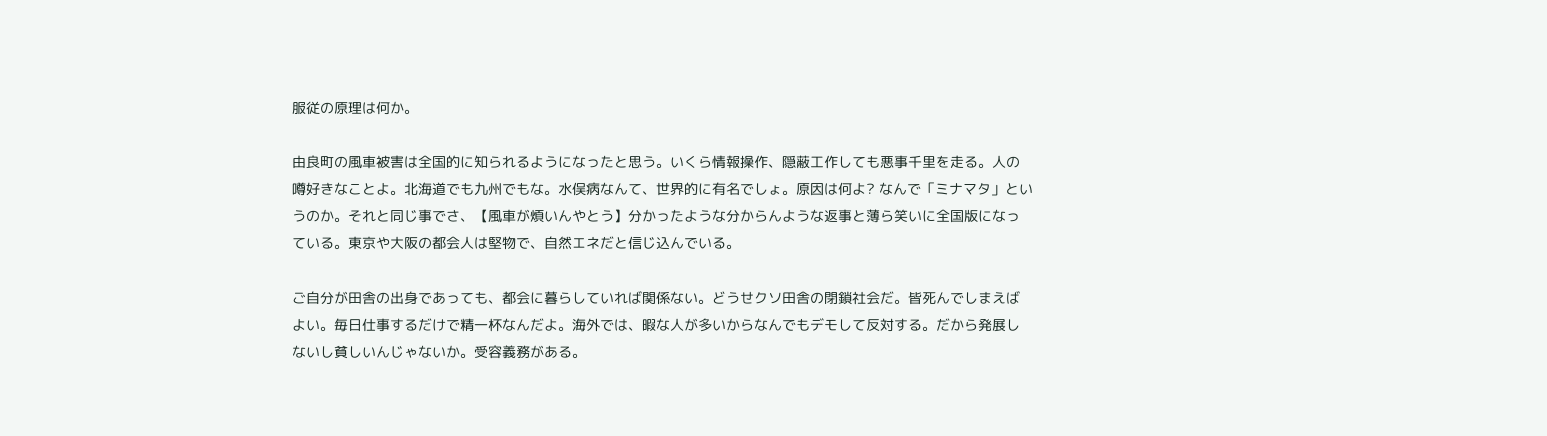服従の原理は何か。

由良町の風車被害は全国的に知られるようになったと思う。いくら情報操作、隠蔽工作しても悪事千里を走る。人の噂好きなことよ。北海道でも九州でもな。水俣病なんて、世界的に有名でしょ。原因は何よ? なんで「ミナマタ」というのか。それと同じ事でさ、【風車が煩いんやとう】分かったような分からんような返事と薄ら笑いに全国版になっている。東京や大阪の都会人は堅物で、自然エネだと信じ込んでいる。

ご自分が田舎の出身であっても、都会に暮らしていれば関係ない。どうせクソ田舎の閉鎖社会だ。皆死んでしまえばよい。毎日仕事するだけで精一杯なんだよ。海外では、暇な人が多いからなんでもデモして反対する。だから発展しないし貧しいんじゃないか。受容義務がある。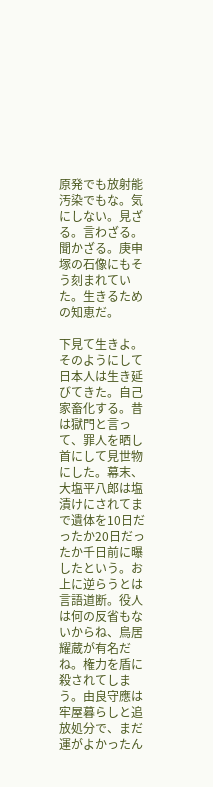原発でも放射能汚染でもな。気にしない。見ざる。言わざる。聞かざる。庚申塚の石像にもそう刻まれていた。生きるための知恵だ。

下見て生きよ。そのようにして日本人は生き延びてきた。自己家畜化する。昔は獄門と言って、罪人を晒し首にして見世物にした。幕末、大塩平八郎は塩漬けにされてまで遺体を10日だったか20日だったか千日前に曝したという。お上に逆らうとは言語道断。役人は何の反省もないからね、鳥居耀蔵が有名だね。権力を盾に殺されてしまう。由良守應は牢屋暮らしと追放処分で、まだ運がよかったん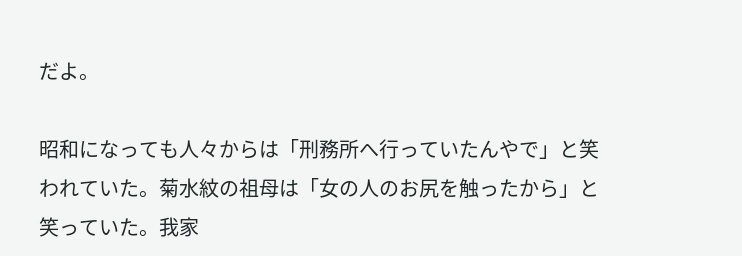だよ。

昭和になっても人々からは「刑務所へ行っていたんやで」と笑われていた。菊水紋の祖母は「女の人のお尻を触ったから」と笑っていた。我家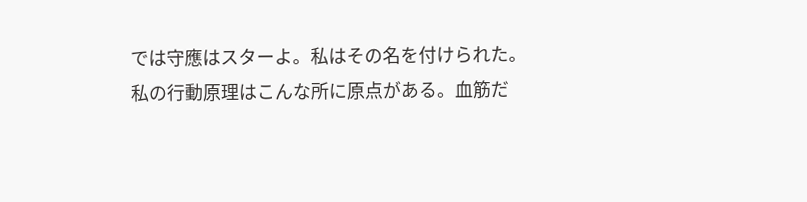では守應はスターよ。私はその名を付けられた。私の行動原理はこんな所に原点がある。血筋だ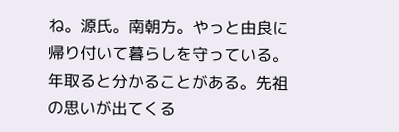ね。源氏。南朝方。やっと由良に帰り付いて暮らしを守っている。年取ると分かることがある。先祖の思いが出てくる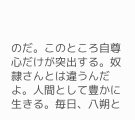のだ。このところ自尊心だけが突出する。奴隷さんとは違うんだよ。人間として豊かに生きる。毎日、八朔と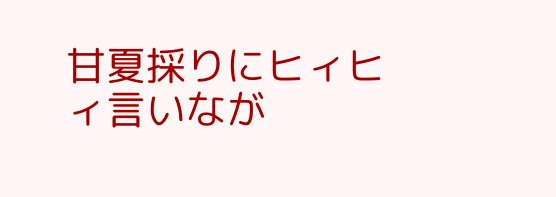甘夏採りにヒィヒィ言いなが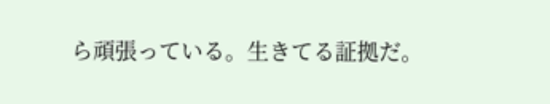ら頑張っている。生きてる証拠だ。